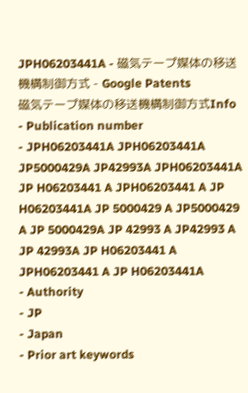JPH06203441A - 磁気テープ媒体の移送機構制御方式 - Google Patents
磁気テープ媒体の移送機構制御方式Info
- Publication number
- JPH06203441A JPH06203441A JP5000429A JP42993A JPH06203441A JP H06203441 A JPH06203441 A JP H06203441A JP 5000429 A JP5000429 A JP 5000429A JP 42993 A JP42993 A JP 42993A JP H06203441 A JPH06203441 A JP H06203441A
- Authority
- JP
- Japan
- Prior art keywords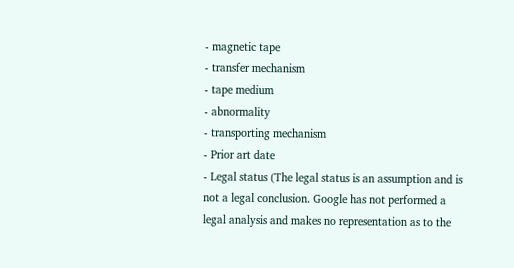- magnetic tape
- transfer mechanism
- tape medium
- abnormality
- transporting mechanism
- Prior art date
- Legal status (The legal status is an assumption and is not a legal conclusion. Google has not performed a legal analysis and makes no representation as to the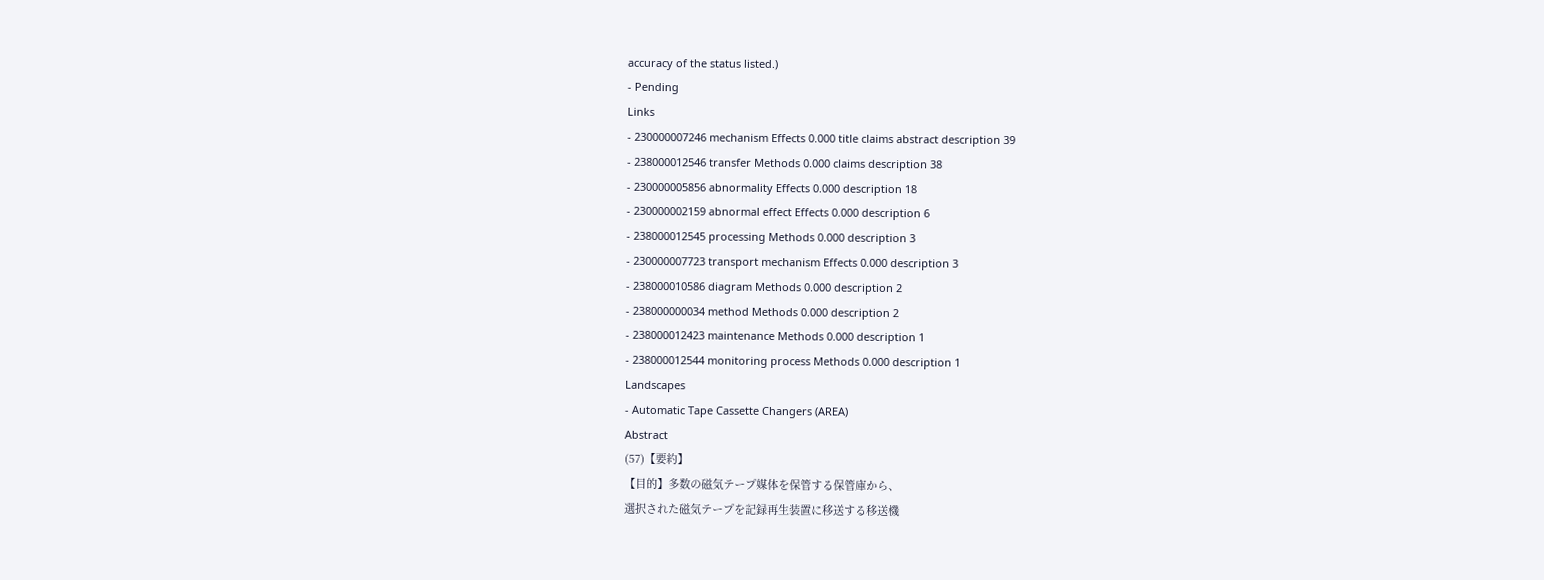accuracy of the status listed.)
- Pending
Links
- 230000007246 mechanism Effects 0.000 title claims abstract description 39
- 238000012546 transfer Methods 0.000 claims description 38
- 230000005856 abnormality Effects 0.000 description 18
- 230000002159 abnormal effect Effects 0.000 description 6
- 238000012545 processing Methods 0.000 description 3
- 230000007723 transport mechanism Effects 0.000 description 3
- 238000010586 diagram Methods 0.000 description 2
- 238000000034 method Methods 0.000 description 2
- 238000012423 maintenance Methods 0.000 description 1
- 238000012544 monitoring process Methods 0.000 description 1
Landscapes
- Automatic Tape Cassette Changers (AREA)
Abstract
(57)【要約】
【目的】多数の磁気テープ媒体を保管する保管庫から、
選択された磁気テープを記録再生装置に移送する移送機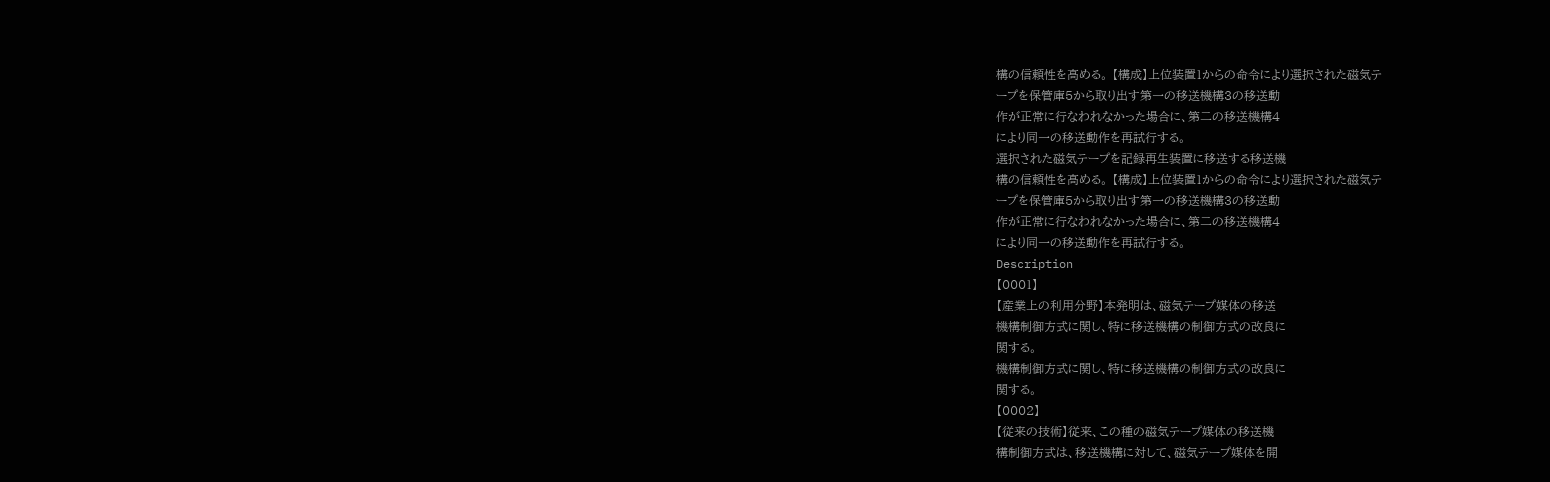構の信頼性を高める。 【構成】上位装置1からの命令により選択された磁気テ
ープを保管庫5から取り出す第一の移送機構3の移送動
作が正常に行なわれなかった場合に、第二の移送機構4
により同一の移送動作を再試行する。
選択された磁気テープを記録再生装置に移送する移送機
構の信頼性を高める。 【構成】上位装置1からの命令により選択された磁気テ
ープを保管庫5から取り出す第一の移送機構3の移送動
作が正常に行なわれなかった場合に、第二の移送機構4
により同一の移送動作を再試行する。
Description
【0001】
【産業上の利用分野】本発明は、磁気テープ媒体の移送
機構制御方式に関し、特に移送機構の制御方式の改良に
関する。
機構制御方式に関し、特に移送機構の制御方式の改良に
関する。
【0002】
【従来の技術】従来、この種の磁気テープ媒体の移送機
構制御方式は、移送機構に対して、磁気テープ媒体を開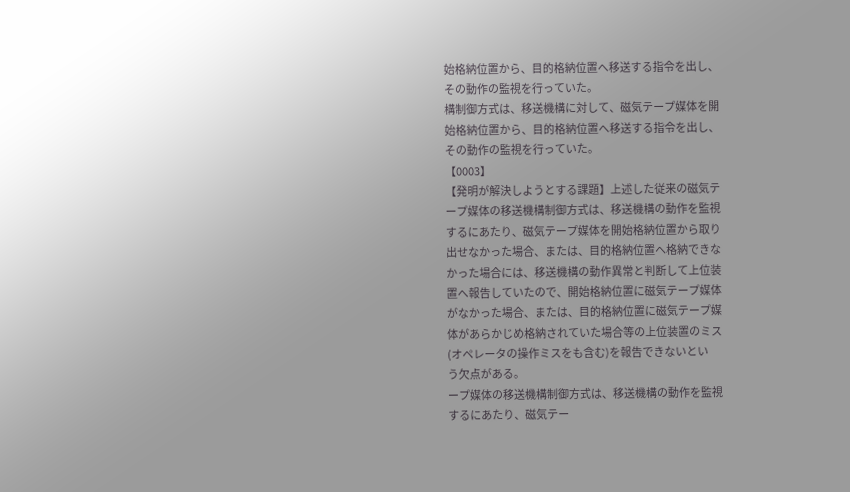始格納位置から、目的格納位置へ移送する指令を出し、
その動作の監視を行っていた。
構制御方式は、移送機構に対して、磁気テープ媒体を開
始格納位置から、目的格納位置へ移送する指令を出し、
その動作の監視を行っていた。
【0003】
【発明が解決しようとする課題】上述した従来の磁気テ
ープ媒体の移送機構制御方式は、移送機構の動作を監視
するにあたり、磁気テープ媒体を開始格納位置から取り
出せなかった場合、または、目的格納位置へ格納できな
かった場合には、移送機構の動作異常と判断して上位装
置へ報告していたので、開始格納位置に磁気テープ媒体
がなかった場合、または、目的格納位置に磁気テープ媒
体があらかじめ格納されていた場合等の上位装置のミス
(オペレータの操作ミスをも含む)を報告できないとい
う欠点がある。
ープ媒体の移送機構制御方式は、移送機構の動作を監視
するにあたり、磁気テー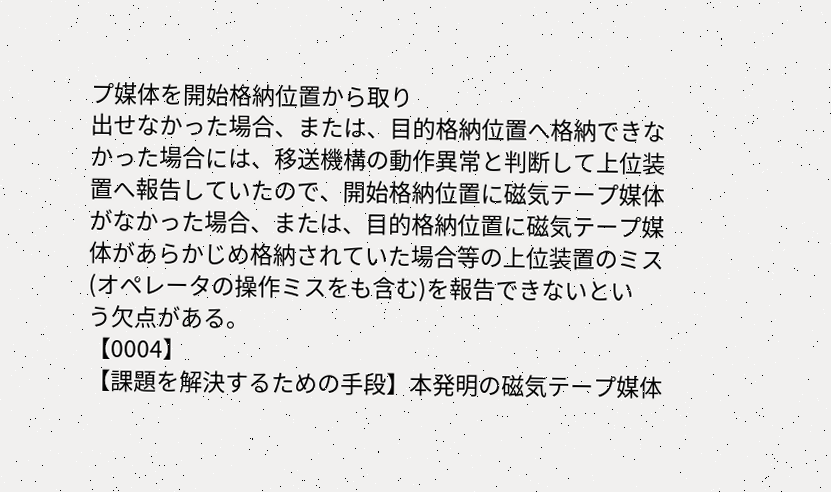プ媒体を開始格納位置から取り
出せなかった場合、または、目的格納位置へ格納できな
かった場合には、移送機構の動作異常と判断して上位装
置へ報告していたので、開始格納位置に磁気テープ媒体
がなかった場合、または、目的格納位置に磁気テープ媒
体があらかじめ格納されていた場合等の上位装置のミス
(オペレータの操作ミスをも含む)を報告できないとい
う欠点がある。
【0004】
【課題を解決するための手段】本発明の磁気テープ媒体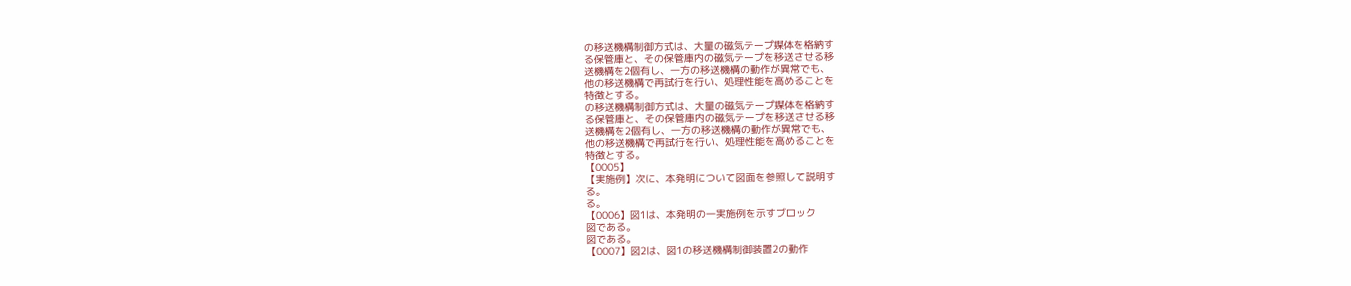の移送機構制御方式は、大量の磁気テープ媒体を格納す
る保管庫と、その保管庫内の磁気テープを移送させる移
送機構を2個有し、一方の移送機構の動作が異常でも、
他の移送機構で再試行を行い、処理性能を高めることを
特徴とする。
の移送機構制御方式は、大量の磁気テープ媒体を格納す
る保管庫と、その保管庫内の磁気テープを移送させる移
送機構を2個有し、一方の移送機構の動作が異常でも、
他の移送機構で再試行を行い、処理性能を高めることを
特徴とする。
【0005】
【実施例】次に、本発明について図面を参照して説明す
る。
る。
【0006】図1は、本発明の一実施例を示すブロック
図である。
図である。
【0007】図2は、図1の移送機構制御装置2の動作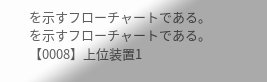を示すフローチャートである。
を示すフローチャートである。
【0008】上位装置1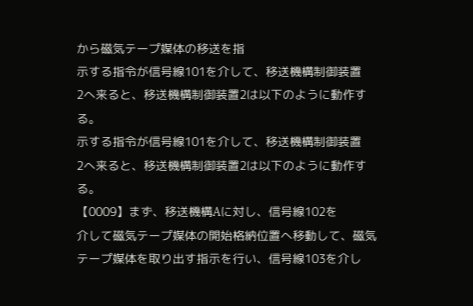から磁気テープ媒体の移送を指
示する指令が信号線101を介して、移送機構制御装置
2へ来ると、移送機構制御装置2は以下のように動作す
る。
示する指令が信号線101を介して、移送機構制御装置
2へ来ると、移送機構制御装置2は以下のように動作す
る。
【0009】まず、移送機構Aに対し、信号線102を
介して磁気テープ媒体の開始格納位置へ移動して、磁気
テープ媒体を取り出す指示を行い、信号線103を介し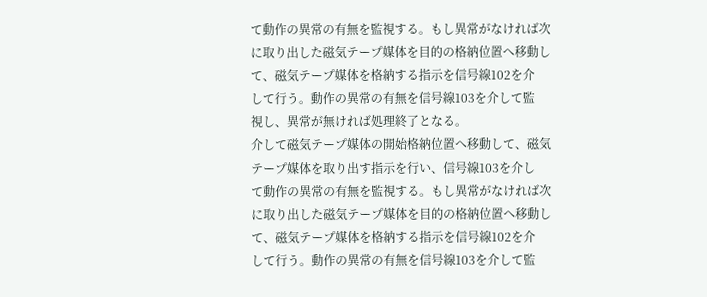て動作の異常の有無を監視する。もし異常がなければ次
に取り出した磁気テープ媒体を目的の格納位置へ移動し
て、磁気テープ媒体を格納する指示を信号線102を介
して行う。動作の異常の有無を信号線103を介して監
視し、異常が無ければ処理終了となる。
介して磁気テープ媒体の開始格納位置へ移動して、磁気
テープ媒体を取り出す指示を行い、信号線103を介し
て動作の異常の有無を監視する。もし異常がなければ次
に取り出した磁気テープ媒体を目的の格納位置へ移動し
て、磁気テープ媒体を格納する指示を信号線102を介
して行う。動作の異常の有無を信号線103を介して監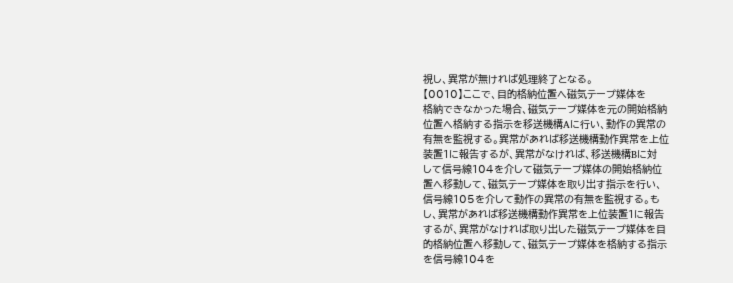視し、異常が無ければ処理終了となる。
【0010】ここで、目的格納位置へ磁気テープ媒体を
格納できなかった場合、磁気テープ媒体を元の開始格納
位置へ格納する指示を移送機構Aに行い、動作の異常の
有無を監視する。異常があれば移送機構動作異常を上位
装置1に報告するが、異常がなければ、移送機構Bに対
して信号線104を介して磁気テープ媒体の開始格納位
置へ移動して、磁気テープ媒体を取り出す指示を行い、
信号線105を介して動作の異常の有無を監視する。も
し、異常があれば移送機構動作異常を上位装置1に報告
するが、異常がなければ取り出した磁気テープ媒体を目
的格納位置へ移動して、磁気テープ媒体を格納する指示
を信号線104を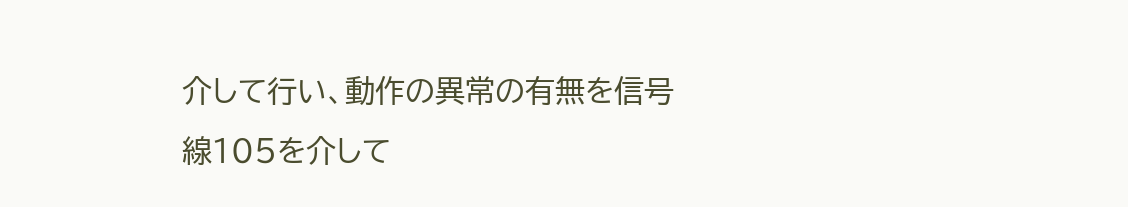介して行い、動作の異常の有無を信号
線105を介して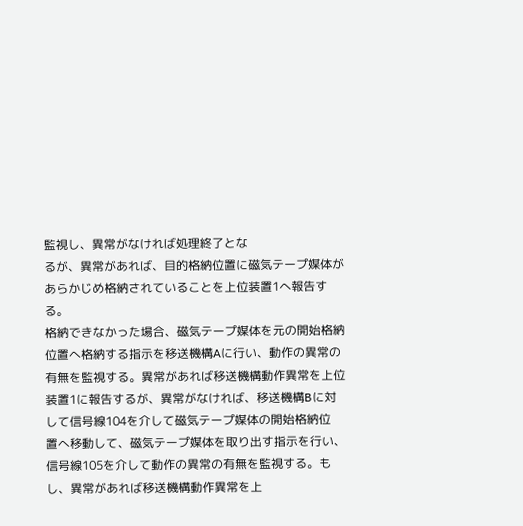監視し、異常がなければ処理終了とな
るが、異常があれば、目的格納位置に磁気テープ媒体が
あらかじめ格納されていることを上位装置1へ報告す
る。
格納できなかった場合、磁気テープ媒体を元の開始格納
位置へ格納する指示を移送機構Aに行い、動作の異常の
有無を監視する。異常があれば移送機構動作異常を上位
装置1に報告するが、異常がなければ、移送機構Bに対
して信号線104を介して磁気テープ媒体の開始格納位
置へ移動して、磁気テープ媒体を取り出す指示を行い、
信号線105を介して動作の異常の有無を監視する。も
し、異常があれば移送機構動作異常を上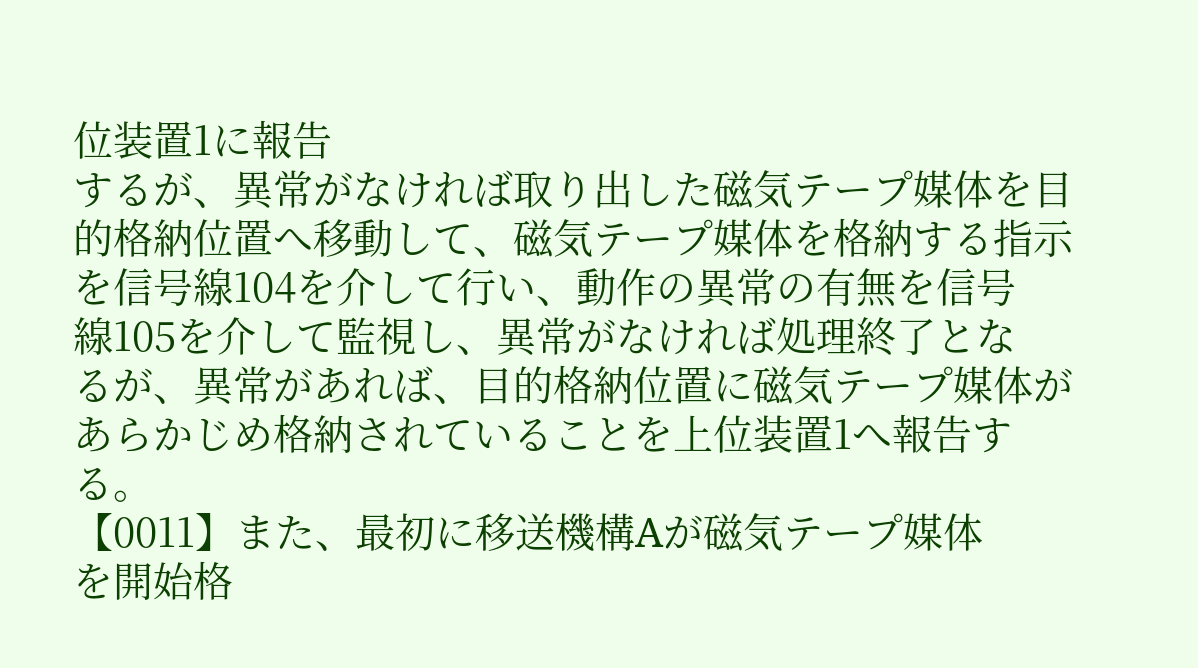位装置1に報告
するが、異常がなければ取り出した磁気テープ媒体を目
的格納位置へ移動して、磁気テープ媒体を格納する指示
を信号線104を介して行い、動作の異常の有無を信号
線105を介して監視し、異常がなければ処理終了とな
るが、異常があれば、目的格納位置に磁気テープ媒体が
あらかじめ格納されていることを上位装置1へ報告す
る。
【0011】また、最初に移送機構Aが磁気テープ媒体
を開始格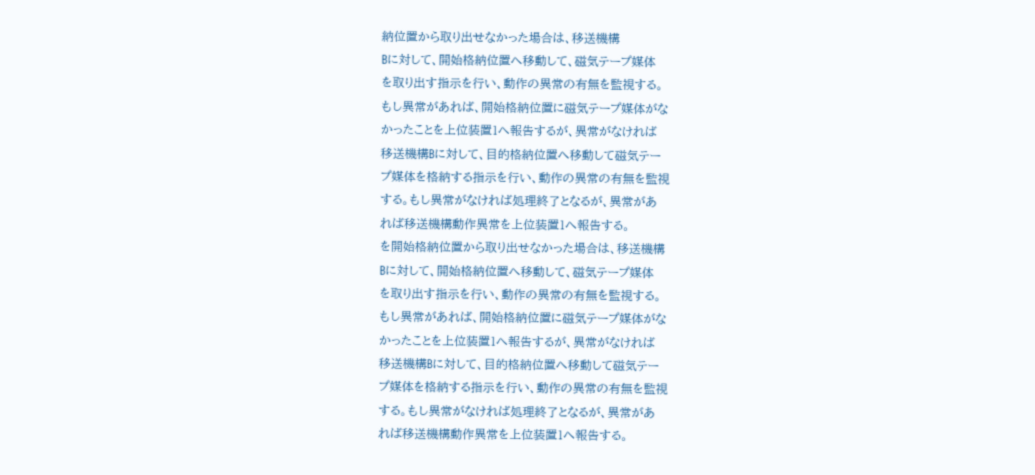納位置から取り出せなかった場合は、移送機構
Bに対して、開始格納位置へ移動して、磁気テープ媒体
を取り出す指示を行い、動作の異常の有無を監視する。
もし異常があれば、開始格納位置に磁気テープ媒体がな
かったことを上位装置1へ報告するが、異常がなければ
移送機構Bに対して、目的格納位置へ移動して磁気テー
プ媒体を格納する指示を行い、動作の異常の有無を監視
する。もし異常がなければ処理終了となるが、異常があ
れば移送機構動作異常を上位装置1へ報告する。
を開始格納位置から取り出せなかった場合は、移送機構
Bに対して、開始格納位置へ移動して、磁気テープ媒体
を取り出す指示を行い、動作の異常の有無を監視する。
もし異常があれば、開始格納位置に磁気テープ媒体がな
かったことを上位装置1へ報告するが、異常がなければ
移送機構Bに対して、目的格納位置へ移動して磁気テー
プ媒体を格納する指示を行い、動作の異常の有無を監視
する。もし異常がなければ処理終了となるが、異常があ
れば移送機構動作異常を上位装置1へ報告する。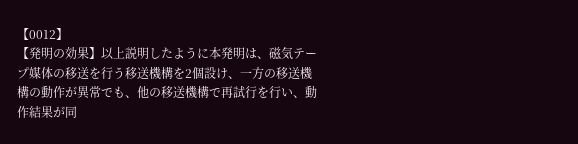【0012】
【発明の効果】以上説明したように本発明は、磁気テー
プ媒体の移送を行う移送機構を2個設け、一方の移送機
構の動作が異常でも、他の移送機構で再試行を行い、動
作結果が同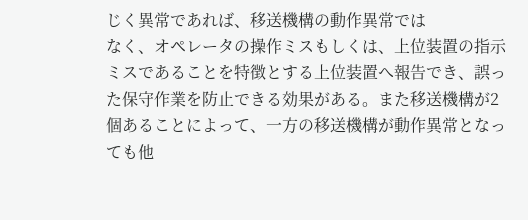じく異常であれば、移送機構の動作異常では
なく、オペレータの操作ミスもしくは、上位装置の指示
ミスであることを特徴とする上位装置へ報告でき、誤っ
た保守作業を防止できる効果がある。また移送機構が2
個あることによって、一方の移送機構が動作異常となっ
ても他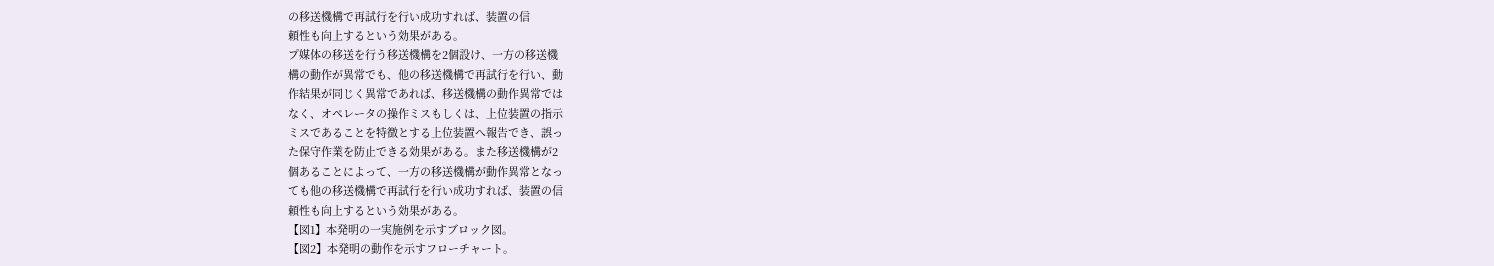の移送機構で再試行を行い成功すれば、装置の信
頼性も向上するという効果がある。
プ媒体の移送を行う移送機構を2個設け、一方の移送機
構の動作が異常でも、他の移送機構で再試行を行い、動
作結果が同じく異常であれば、移送機構の動作異常では
なく、オペレータの操作ミスもしくは、上位装置の指示
ミスであることを特徴とする上位装置へ報告でき、誤っ
た保守作業を防止できる効果がある。また移送機構が2
個あることによって、一方の移送機構が動作異常となっ
ても他の移送機構で再試行を行い成功すれば、装置の信
頼性も向上するという効果がある。
【図1】本発明の一実施例を示すブロック図。
【図2】本発明の動作を示すフローチャート。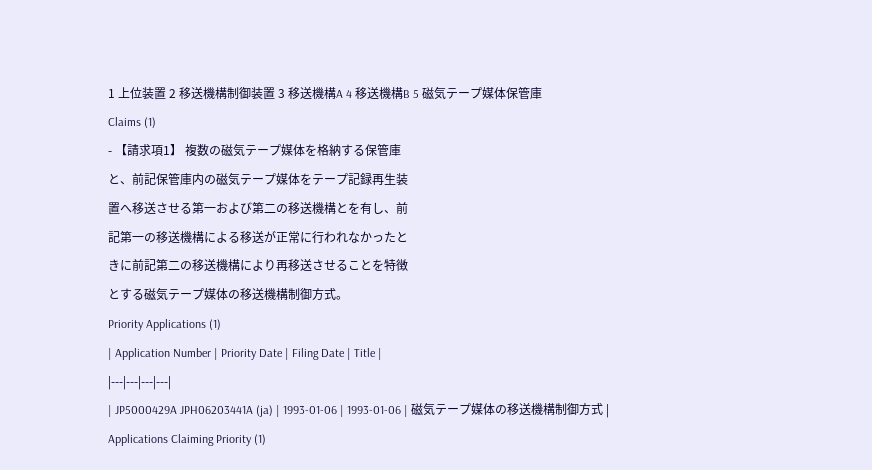1 上位装置 2 移送機構制御装置 3 移送機構A 4 移送機構B 5 磁気テープ媒体保管庫
Claims (1)
- 【請求項1】 複数の磁気テープ媒体を格納する保管庫
と、前記保管庫内の磁気テープ媒体をテープ記録再生装
置へ移送させる第一および第二の移送機構とを有し、前
記第一の移送機構による移送が正常に行われなかったと
きに前記第二の移送機構により再移送させることを特徴
とする磁気テープ媒体の移送機構制御方式。
Priority Applications (1)
| Application Number | Priority Date | Filing Date | Title |
|---|---|---|---|
| JP5000429A JPH06203441A (ja) | 1993-01-06 | 1993-01-06 | 磁気テープ媒体の移送機構制御方式 |
Applications Claiming Priority (1)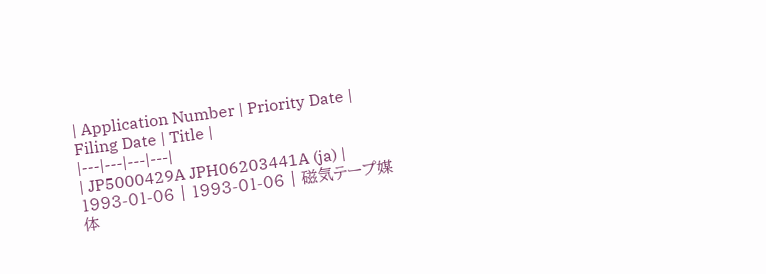| Application Number | Priority Date | Filing Date | Title |
|---|---|---|---|
| JP5000429A JPH06203441A (ja) | 1993-01-06 | 1993-01-06 | 磁気テープ媒体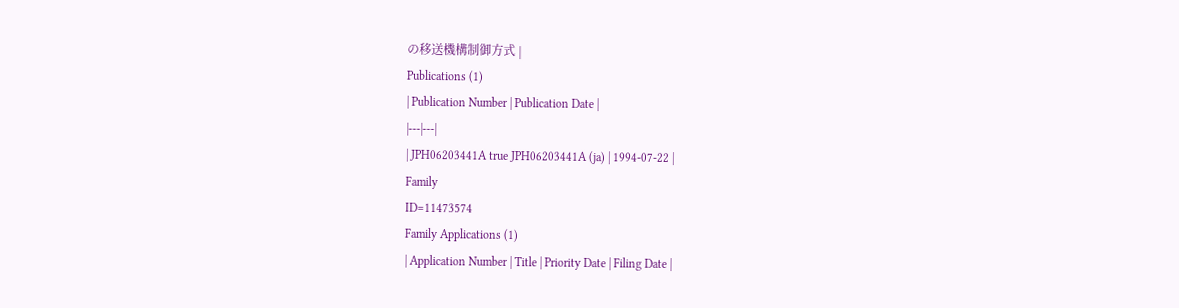の移送機構制御方式 |
Publications (1)
| Publication Number | Publication Date |
|---|---|
| JPH06203441A true JPH06203441A (ja) | 1994-07-22 |
Family
ID=11473574
Family Applications (1)
| Application Number | Title | Priority Date | Filing Date |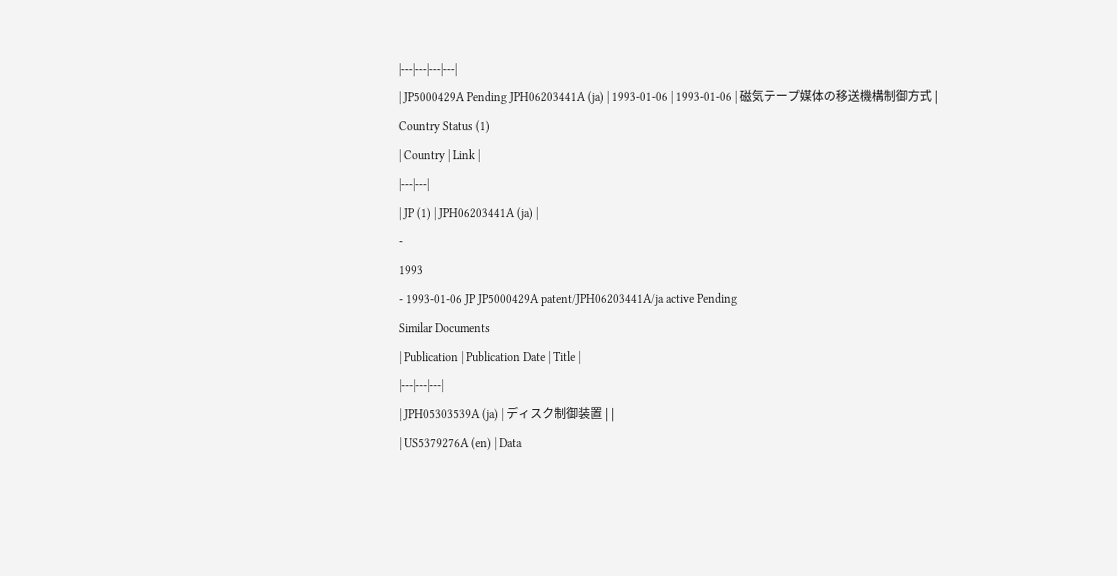|---|---|---|---|
| JP5000429A Pending JPH06203441A (ja) | 1993-01-06 | 1993-01-06 | 磁気テープ媒体の移送機構制御方式 |
Country Status (1)
| Country | Link |
|---|---|
| JP (1) | JPH06203441A (ja) |
-
1993
- 1993-01-06 JP JP5000429A patent/JPH06203441A/ja active Pending
Similar Documents
| Publication | Publication Date | Title |
|---|---|---|
| JPH05303539A (ja) | ディスク制御装置 | |
| US5379276A (en) | Data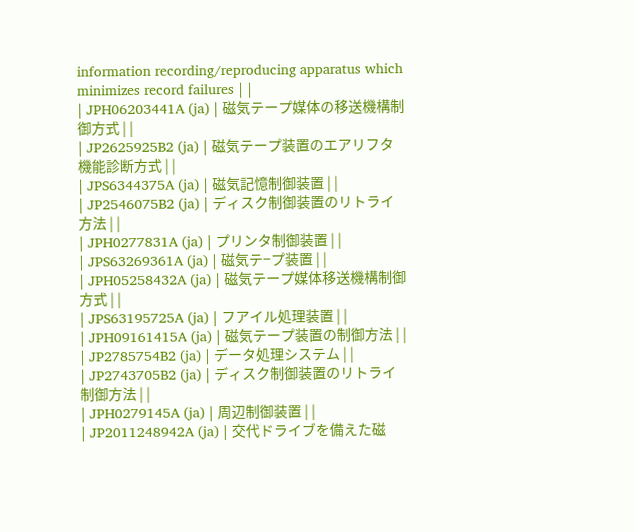information recording/reproducing apparatus which minimizes record failures | |
| JPH06203441A (ja) | 磁気テープ媒体の移送機構制御方式 | |
| JP2625925B2 (ja) | 磁気テープ装置のエアリフタ機能診断方式 | |
| JPS6344375A (ja) | 磁気記憶制御装置 | |
| JP2546075B2 (ja) | ディスク制御装置のリトライ方法 | |
| JPH0277831A (ja) | プリンタ制御装置 | |
| JPS63269361A (ja) | 磁気テ−プ装置 | |
| JPH05258432A (ja) | 磁気テープ媒体移送機構制御方式 | |
| JPS63195725A (ja) | フアイル処理装置 | |
| JPH09161415A (ja) | 磁気テープ装置の制御方法 | |
| JP2785754B2 (ja) | データ処理システム | |
| JP2743705B2 (ja) | ディスク制御装置のリトライ制御方法 | |
| JPH0279145A (ja) | 周辺制御装置 | |
| JP2011248942A (ja) | 交代ドライブを備えた磁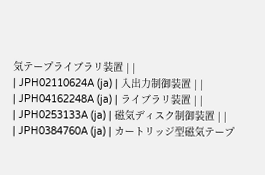気テープライブラリ装置 | |
| JPH02110624A (ja) | 入出力制御装置 | |
| JPH04162248A (ja) | ライブラリ装置 | |
| JPH0253133A (ja) | 磁気ディスク制御装置 | |
| JPH0384760A (ja) | カートリッジ型磁気テープ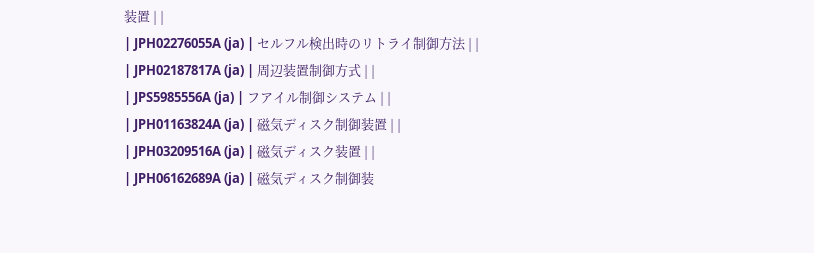装置 | |
| JPH02276055A (ja) | セルフル検出時のリトライ制御方法 | |
| JPH02187817A (ja) | 周辺装置制御方式 | |
| JPS5985556A (ja) | フアイル制御システム | |
| JPH01163824A (ja) | 磁気ディスク制御装置 | |
| JPH03209516A (ja) | 磁気ディスク装置 | |
| JPH06162689A (ja) | 磁気ディスク制御装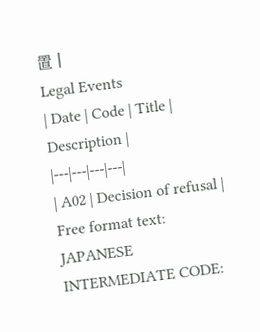置 |
Legal Events
| Date | Code | Title | Description |
|---|---|---|---|
| A02 | Decision of refusal |
Free format text: JAPANESE INTERMEDIATE CODE: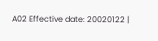A02 Effective date: 20020122 |